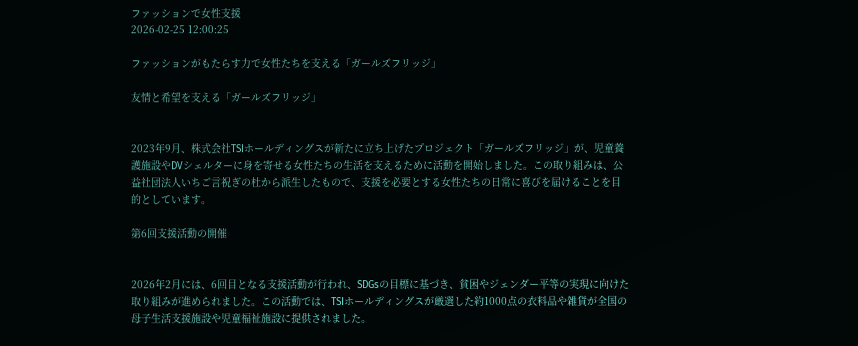ファッションで女性支援
2026-02-25 12:00:25

ファッションがもたらす力で女性たちを支える「ガールズフリッジ」

友情と希望を支える「ガールズフリッジ」


2023年9月、株式会社TSIホールディングスが新たに立ち上げたプロジェクト「ガールズフリッジ」が、児童養護施設やDVシェルターに身を寄せる女性たちの生活を支えるために活動を開始しました。この取り組みは、公益社団法人いちご言祝ぎの杜から派生したもので、支援を必要とする女性たちの日常に喜びを届けることを目的としています。

第6回支援活動の開催


2026年2月には、6回目となる支援活動が行われ、SDGsの目標に基づき、貧困やジェンダー平等の実現に向けた取り組みが進められました。この活動では、TSIホールディングスが厳選した約1000点の衣料品や雑貨が全国の母子生活支援施設や児童福祉施設に提供されました。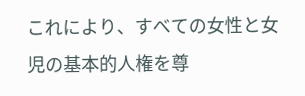これにより、すべての女性と女児の基本的人権を尊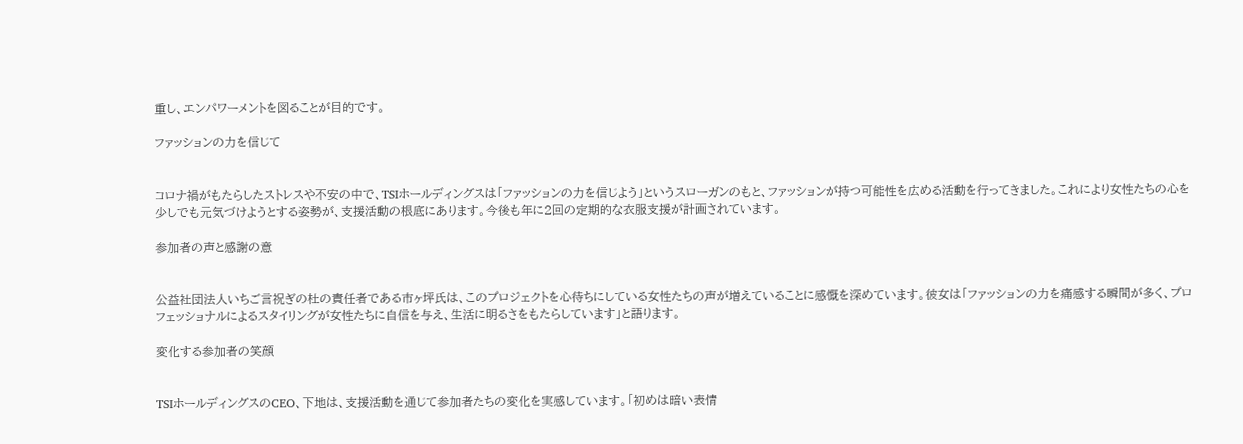重し、エンパワーメントを図ることが目的です。

ファッションの力を信じて


コロナ禍がもたらしたストレスや不安の中で、TSIホールディングスは「ファッションの力を信じよう」というスローガンのもと、ファッションが持つ可能性を広める活動を行ってきました。これにより女性たちの心を少しでも元気づけようとする姿勢が、支援活動の根底にあります。今後も年に2回の定期的な衣服支援が計画されています。

参加者の声と感謝の意


公益社団法人いちご言祝ぎの杜の責任者である市ヶ坪氏は、このプロジェクトを心待ちにしている女性たちの声が増えていることに感慨を深めています。彼女は「ファッションの力を痛感する瞬間が多く、プロフェッショナルによるスタイリングが女性たちに自信を与え、生活に明るさをもたらしています」と語ります。

変化する参加者の笑顔


TSIホールディングスのCEO、下地は、支援活動を通じて参加者たちの変化を実感しています。「初めは暗い表情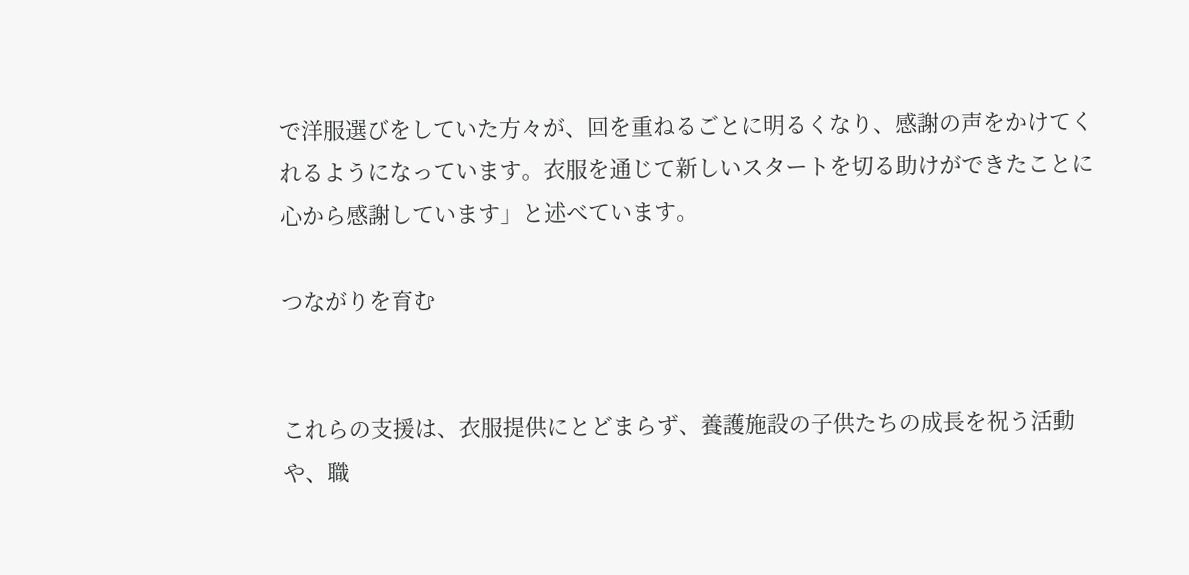で洋服選びをしていた方々が、回を重ねるごとに明るくなり、感謝の声をかけてくれるようになっています。衣服を通じて新しいスタートを切る助けができたことに心から感謝しています」と述べています。

つながりを育む


これらの支援は、衣服提供にとどまらず、養護施設の子供たちの成長を祝う活動や、職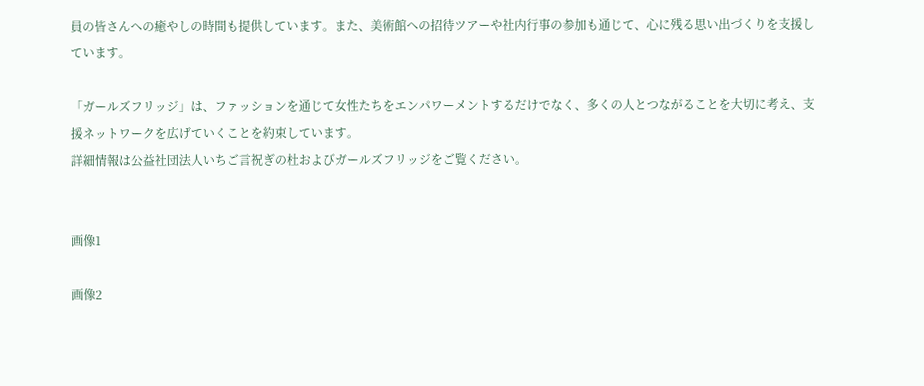員の皆さんへの癒やしの時間も提供しています。また、美術館への招待ツアーや社内行事の参加も通じて、心に残る思い出づくりを支援しています。

「ガールズフリッジ」は、ファッションを通じて女性たちをエンパワーメントするだけでなく、多くの人とつながることを大切に考え、支援ネットワークを広げていくことを約束しています。
詳細情報は公益社団法人いちご言祝ぎの杜およびガールズフリッジをご覧ください。


画像1

画像2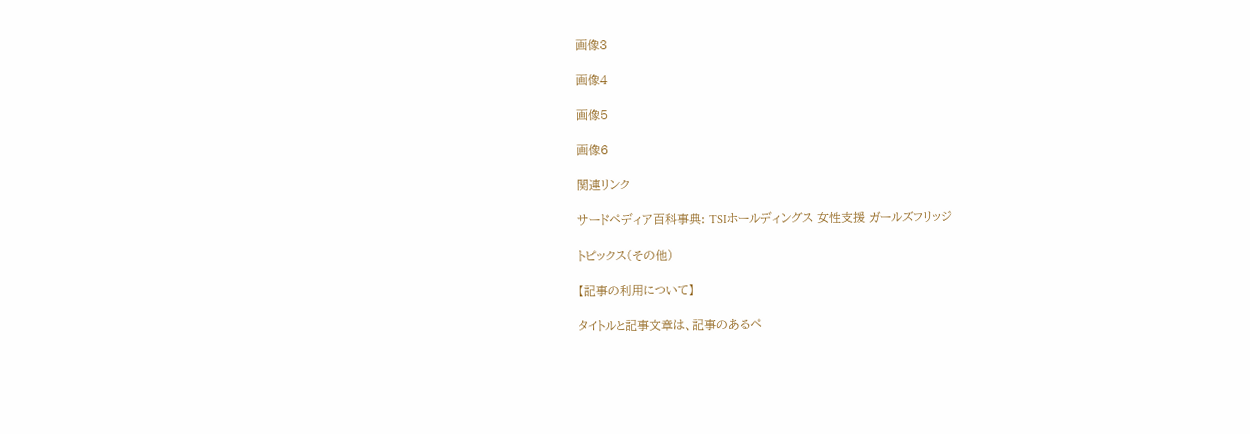画像3

画像4

画像5

画像6

関連リンク

サードペディア百科事典: TSIホールディングス 女性支援 ガールズフリッジ

トピックス(その他)

【記事の利用について】

タイトルと記事文章は、記事のあるペ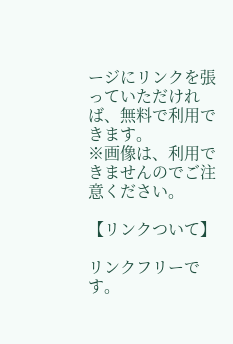ージにリンクを張っていただければ、無料で利用できます。
※画像は、利用できませんのでご注意ください。

【リンクついて】

リンクフリーです。